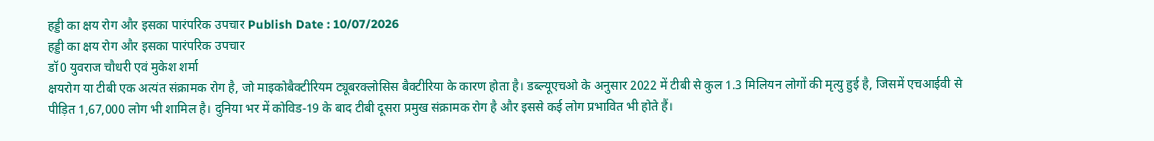हड्डी का क्षय रोग और इसका पारंपरिक उपचार Publish Date : 10/07/2026
हड्डी का क्षय रोग और इसका पारंपरिक उपचार
डॉ0 युवराज चौधरी एवं मुकेश शर्मा
क्षयरोग या टीबी एक अत्यंत संक्रामक रोग है, जो माइकोबैक्टीरियम ट्यूबरक्लोसिस बैक्टीरिया के कारण होता है। डब्ल्यूएचओ के अनुसार 2022 में टीबी से कुल 1.3 मिलियन लोगों की मृत्यु हुई है, जिसमें एचआईवी से पीड़ित 1,67,000 लोग भी शामिल है। दुनिया भर में कोविड-19 के बाद टीबी दूसरा प्रमुख संक्रामक रोग है और इससे कई लोग प्रभावित भी होते हैं।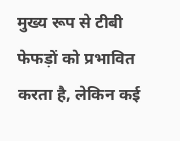मुख्य रूप से टीबी फेफड़ों को प्रभावित करता है, लेकिन कई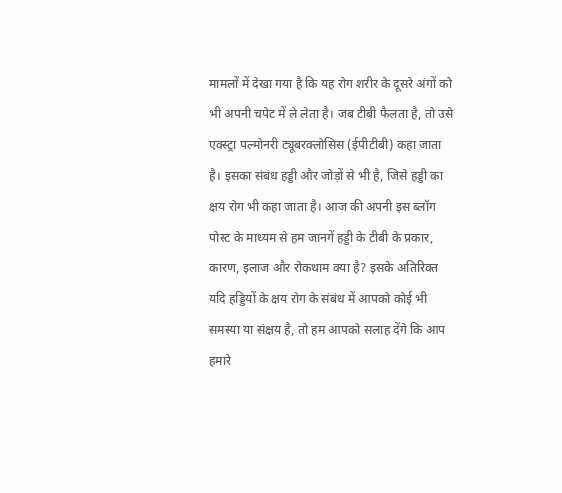मामलों में देखा गया है कि यह रोग शरीर के दूसरे अंगों को भी अपनी चपेट में ले लेता है। जब टीबी फैलता है, तो उसे एक्स्ट्रा पल्मोनरी ट्यूबरक्लोसिस (ईपीटीबी) कहा जाता है। इसका संबंध हड्डी और जोड़ों से भी है, जिसे हड्डी का क्षय रोग भी कहा जाता है। आज की अपनी इस ब्लॉग पोस्ट के माध्यम से हम जानगें हड्डी के टीबी के प्रकार, कारण, इलाज और रोकथाम क्या है? इसके अतिरिक्त यदि हड्डियों के क्षय रोग के संबंध में आपको कोई भी समस्या या संक्षय है, तो हम आपको सलाह देंगे कि आप हमारे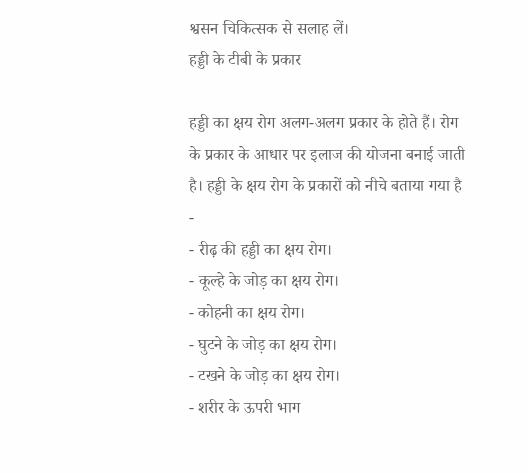श्वसन चिकित्सक से सलाह लें।
हड्डी के टीबी के प्रकार

हड्डी का क्षय रोग अलग-अलग प्रकार के होते हैं। रोग के प्रकार के आधार पर इलाज की योजना बनाई जाती है। हड्डी के क्षय रोग के प्रकारों को नीचे बताया गया है -
- रीढ़ की हड्डी का क्षय रोग।
- कूल्हे के जोड़ का क्षय रोग।
- कोहनी का क्षय रोग।
- घुटने के जोड़ का क्षय रोग।
- टखने के जोड़ का क्षय रोग।
- शरीर के ऊपरी भाग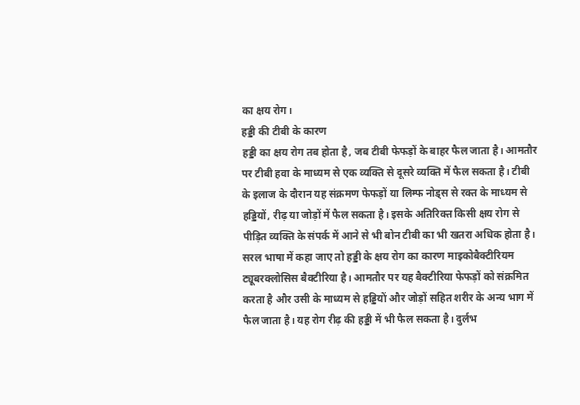का क्षय रोग।
हड्डी की टीबी के कारण
हड्डी का क्षय रोग तब होता है, जब टीबी फेफड़ों के बाहर फैल जाता है। आमतौर पर टीबी हवा के माध्यम से एक व्यक्ति से दूसरे व्यक्ति में फैल सकता है। टीबी के इलाज के दौरान यह संक्रमण फेफड़ों या लिम्फ नोड्स से रक्त के माध्यम से हड्डियों, रीढ़ या जोड़ों में फैल सकता है। इसके अतिरिक्त किसी क्षय रोग से पीड़ित व्यक्ति के संपर्क में आने से भी बोन टीबी का भी खतरा अधिक होता है।
सरल भाषा में कहा जाए तो हड्डी के क्षय रोग का कारण माइकोबैक्टीरियम ट्यूबरक्लोसिस बैक्टीरिया है। आमतौर पर यह बैक्टीरिया फेफड़ों को संक्रमित करता है और उसी के माध्यम से हड्डियों और जोड़ों सहित शरीर के अन्य भाग में फैल जाता है। यह रोग रीढ़ की हड्डी में भी फैल सकता है। दुर्लभ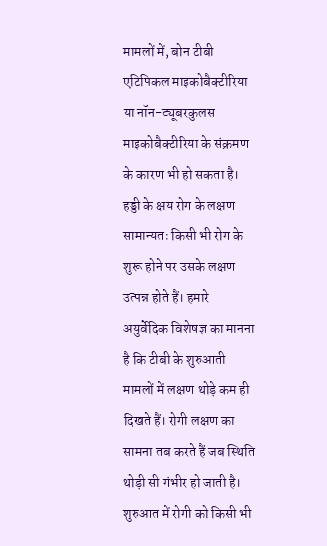मामलों में, बोन टीबी एटिपिकल माइकोबैक्टीरिया या नॉन-ट्यूबरकुलस माइकोबैक्टीरिया के संक्रमण के कारण भी हो सकता है।
हड्डी के क्षय रोग के लक्षण
सामान्यतः किसी भी रोग के शुरू होने पर उसके लक्षण उत्पन्न होते हैं। हमारे अयुर्वेदिक विशेषज्ञ का मानना है कि टीबी के शुरुआती मामलों में लक्षण थोड़े कम ही दिखते हैं। रोगी लक्षण का सामना तब करते हैं जब स्थिति थोड़ी सी गंभीर हो जाती है। शुरुआत में रोगी को किसी भी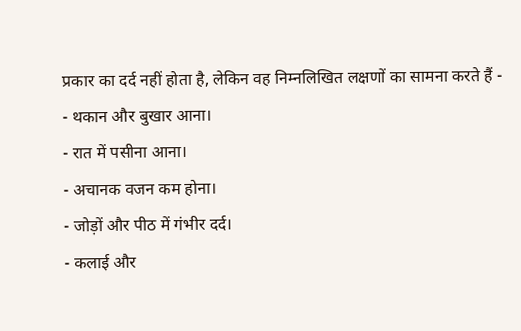प्रकार का दर्द नहीं होता है, लेकिन वह निम्नलिखित लक्षणों का सामना करते हैं -
- थकान और बुखार आना।
- रात में पसीना आना।
- अचानक वजन कम होना।
- जोड़ों और पीठ में गंभीर दर्द।
- कलाई और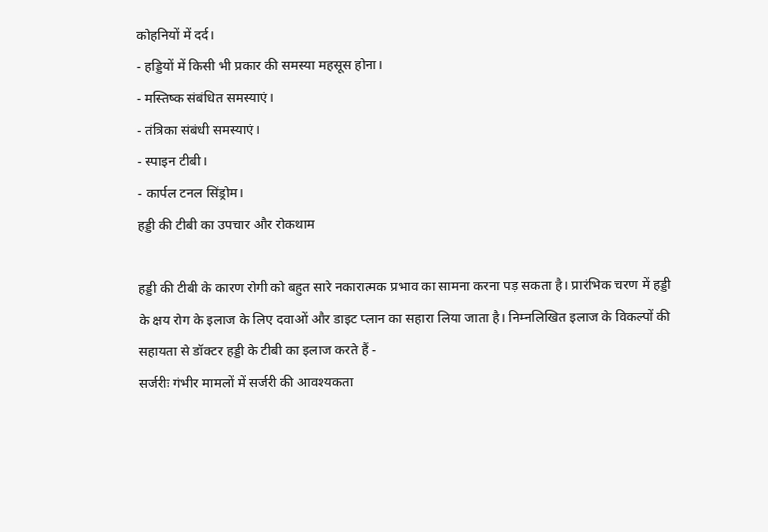कोहनियों में दर्द।
- हड्डियों में किसी भी प्रकार की समस्या महसूस होना।
- मस्तिष्क संबंधित समस्याएं।
- तंत्रिका संबंधी समस्याएं।
- स्पाइन टीबी।
- कार्पल टनल सिंड्रोम।
हड्डी की टीबी का उपचार और रोकथाम

हड्डी की टीबी के कारण रोगी को बहुत सारे नकारात्मक प्रभाव का सामना करना पड़ सकता है। प्रारंभिक चरण में हड्डी के क्षय रोग के इलाज के लिए दवाओं और डाइट प्लान का सहारा लिया जाता है। निम्नलिखित इलाज के विकल्पों की सहायता से डॉक्टर हड्डी के टीबी का इलाज करते हैं -
सर्जरीः गंभीर मामलों में सर्जरी की आवश्यकता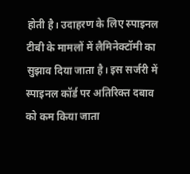होती है। उदाहरण के लिए स्पाइनल टीबी के मामलों में लैमिनेक्टॉमी का सुझाव दिया जाता है। इस सर्जरी में स्पाइनल कॉर्ड पर अतिरिक्त दबाव को कम किया जाता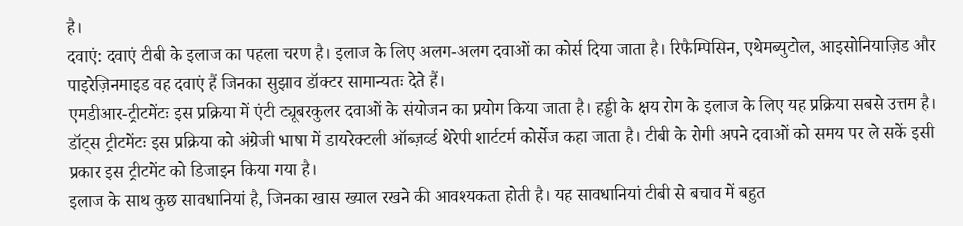है।
दवाएं: दवाएं टीबी के इलाज का पहला चरण है। इलाज के लिए अलग-अलग दवाओं का कोर्स दिया जाता है। रिफैम्पिसिन, एथेमब्युटोल, आइसोनियाज़िड और पाइरेज़िनमाइड वह दवाएं हैं जिनका सुझाव डॉक्टर सामान्यतः देते हैं।
एमडीआर-ट्रीटमेंटः इस प्रक्रिया में एंटी ट्यूबरकुलर दवाओं के संयोजन का प्रयोग किया जाता है। हड्डी के क्षय रोग के इलाज के लिए यह प्रक्रिया सबसे उत्तम है।
डॉट्स ट्रीटमेंटः इस प्रक्रिया को अंग्रेजी भाषा में डायरेक्टली ऑब्ज़र्व्ड थेरेपी शार्टटर्म कोर्सेज कहा जाता है। टीबी के रोगी अपने दवाओं को समय पर ले सकें इसी प्रकार इस ट्रीटमेंट को डिजाइन किया गया है।
इलाज के साथ कुछ सावधानियां है, जिनका खास ख्याल रखने की आवश्यकता होती है। यह सावधानियां टीबी से बचाव में बहुत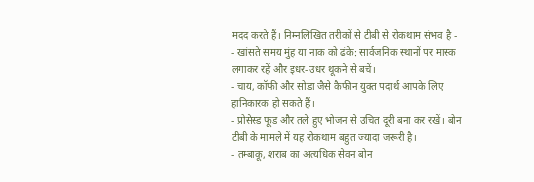मदद करते हैं। निम्नलिखित तरीकों से टीबी से रोकथाम संभव है -
- खांसते समय मुंह या नाक को ढंके: सार्वजनिक स्थानों पर मास्क लगाकर रहें और इधर-उधर थूकने से बचें।
- चाय, कॉफी और सोडा जैसे कैफीन युक्त पदार्थ आपके लिए हानिकारक हो सकते हैं।
- प्रोसेस्ड फूड और तले हुए भोजन से उचित दूरी बना कर रखें। बोन टीबी के मामले में यह रोकथाम बहुत ज्यादा जरूरी है।
- तम्बाकू, शराब का अत्यधिक सेवन बोन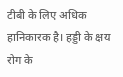टीबी के लिए अधिक हानिकारक है। हड्डी के क्षय रोग के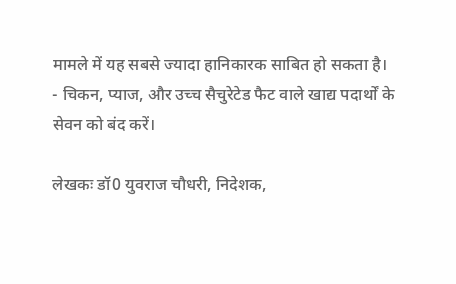मामले में यह सबसे ज्यादा हानिकारक साबित हो सकता है।
- चिकन, प्याज, और उच्च सैचुरेटेड फैट वाले खाद्य पदार्थों के सेवन को बंद करें।

लेखकः डॉ0 युवराज चौधरी, निदेशक,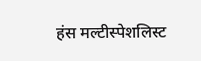हंस मल्टीस्पेशलिस्ट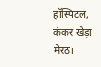हॉस्पिटल, कंकर खेड़ा मेरठ।